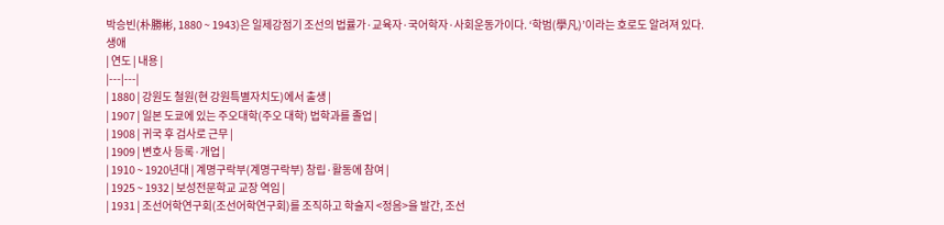박승빈(朴勝彬, 1880 ~ 1943)은 일제강점기 조선의 법률가·교육자·국어학자·사회운동가이다. ‘학범(學凡)’이라는 호로도 알려져 있다.
생애
| 연도 | 내용 |
|---|---|
| 1880 | 강원도 철원(현 강원특별자치도)에서 출생 |
| 1907 | 일본 도쿄에 있는 주오대학(주오 대학) 법학과를 졸업 |
| 1908 | 귀국 후 검사로 근무 |
| 1909 | 변호사 등록·개업 |
| 1910 ~ 1920년대 | 계명구락부(계명구락부) 창립·활동에 참여 |
| 1925 ~ 1932 | 보성전문학교 교장 역임 |
| 1931 | 조선어학연구회(조선어학연구회)를 조직하고 학술지 <정음>을 발간, 조선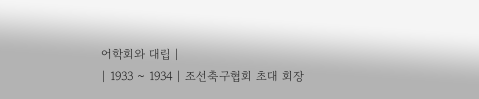어학회와 대립 |
| 1933 ~ 1934 | 조선축구협회 초대 회장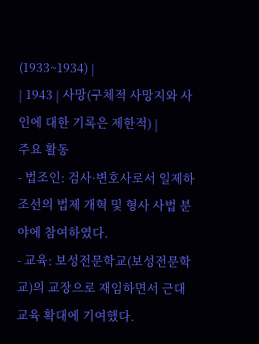(1933~1934) |
| 1943 | 사망(구체적 사망지와 사인에 대한 기록은 제한적) |
주요 활동
- 법조인: 검사·변호사로서 일제하 조선의 법제 개혁 및 형사 사법 분야에 참여하였다.
- 교육: 보성전문학교(보성전문학교)의 교장으로 재임하면서 근대 교육 확대에 기여했다.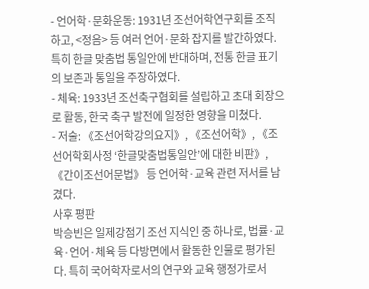- 언어학·문화운동: 1931년 조선어학연구회를 조직하고, <정음> 등 여러 언어·문화 잡지를 발간하였다. 특히 한글 맞춤법 통일안에 반대하며, 전통 한글 표기의 보존과 통일을 주장하였다.
- 체육: 1933년 조선축구협회를 설립하고 초대 회장으로 활동, 한국 축구 발전에 일정한 영향을 미쳤다.
- 저술: 《조선어학강의요지》, 《조선어학》, 《조선어학회사정 ‘한글맞춤법통일안’에 대한 비판》, 《간이조선어문법》 등 언어학·교육 관련 저서를 남겼다.
사후 평판
박승빈은 일제강점기 조선 지식인 중 하나로, 법률·교육·언어·체육 등 다방면에서 활동한 인물로 평가된다. 특히 국어학자로서의 연구와 교육 행정가로서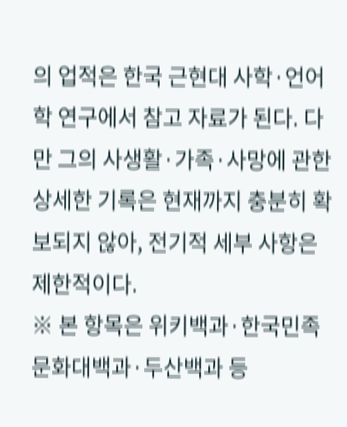의 업적은 한국 근현대 사학·언어학 연구에서 참고 자료가 된다. 다만 그의 사생활·가족·사망에 관한 상세한 기록은 현재까지 충분히 확보되지 않아, 전기적 세부 사항은 제한적이다.
※ 본 항목은 위키백과·한국민족문화대백과·두산백과 등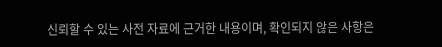신뢰할 수 있는 사전 자료에 근거한 내용이며, 확인되지 않은 사항은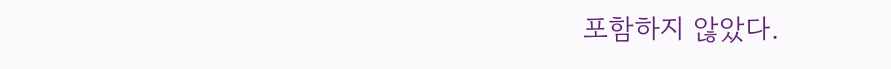포함하지 않았다.